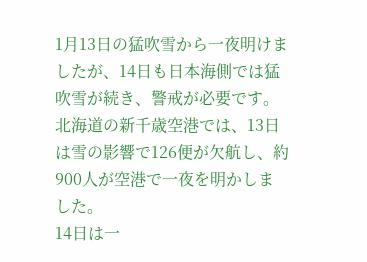1月13日の猛吹雪から一夜明けましたが、14日も日本海側では猛吹雪が続き、警戒が必要です。
北海道の新千歳空港では、13日は雪の影響で126便が欠航し、約900人が空港で一夜を明かしました。
14日は一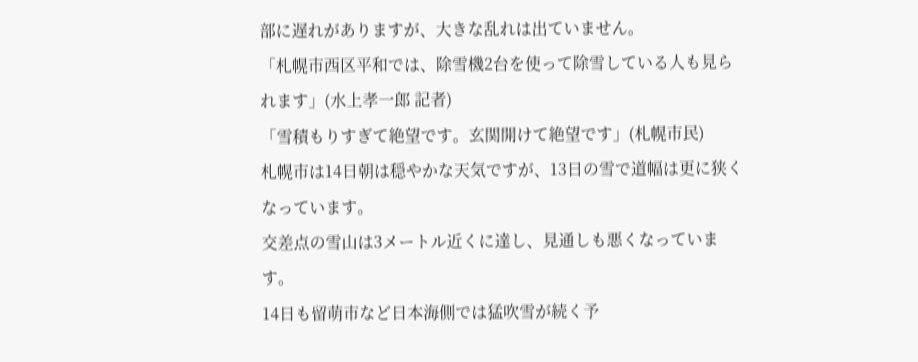部に遅れがありますが、大きな乱れは出ていません。
「札幌市西区平和では、除雪機2台を使って除雪している人も見られます」(水上孝一郎 記者)
「雪積もりすぎて絶望です。玄関開けて絶望です」(札幌市民)
札幌市は14日朝は穏やかな天気ですが、13日の雪で道幅は更に狭くなっています。
交差点の雪山は3メートル近くに達し、見通しも悪くなっています。
14日も留萌市など日本海側では猛吹雪が続く予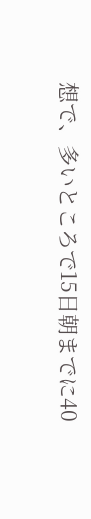想で、多いところで15日朝までに40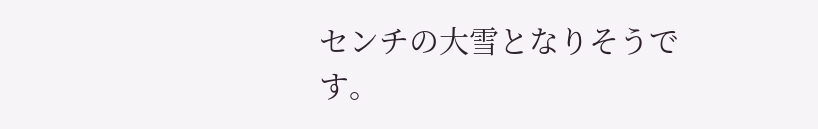センチの大雪となりそうです。